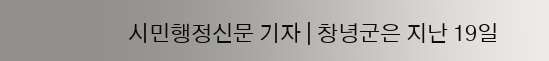시민행정신문 기자 | 창녕군은 지난 19일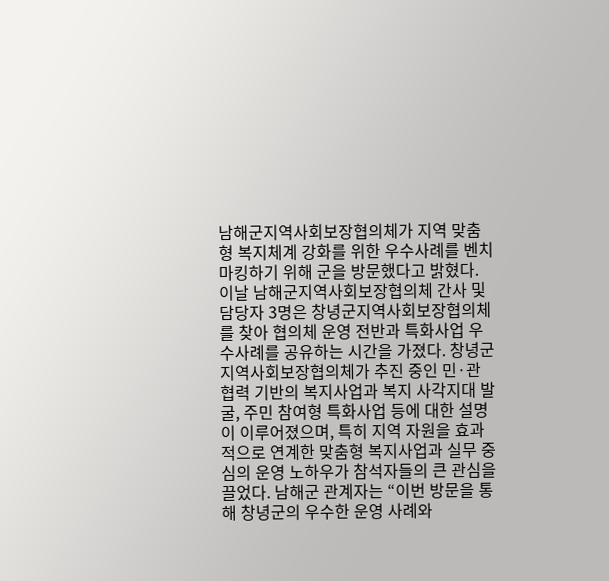남해군지역사회보장협의체가 지역 맞춤형 복지체계 강화를 위한 우수사례를 벤치마킹하기 위해 군을 방문했다고 밝혔다. 이날 남해군지역사회보장협의체 간사 및 담당자 3명은 창녕군지역사회보장협의체를 찾아 협의체 운영 전반과 특화사업 우수사례를 공유하는 시간을 가졌다. 창녕군지역사회보장협의체가 추진 중인 민·관 협력 기반의 복지사업과 복지 사각지대 발굴, 주민 참여형 특화사업 등에 대한 설명이 이루어졌으며, 특히 지역 자원을 효과적으로 연계한 맞춤형 복지사업과 실무 중심의 운영 노하우가 참석자들의 큰 관심을 끌었다. 남해군 관계자는 “이번 방문을 통해 창녕군의 우수한 운영 사례와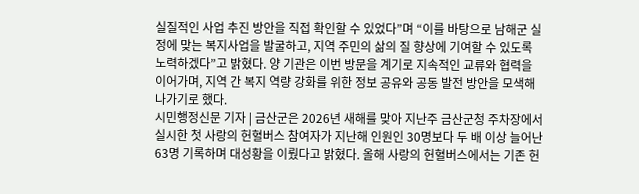실질적인 사업 추진 방안을 직접 확인할 수 있었다”며 “이를 바탕으로 남해군 실정에 맞는 복지사업을 발굴하고, 지역 주민의 삶의 질 향상에 기여할 수 있도록 노력하겠다”고 밝혔다. 양 기관은 이번 방문을 계기로 지속적인 교류와 협력을 이어가며, 지역 간 복지 역량 강화를 위한 정보 공유와 공동 발전 방안을 모색해 나가기로 했다.
시민행정신문 기자 | 금산군은 2026년 새해를 맞아 지난주 금산군청 주차장에서 실시한 첫 사랑의 헌혈버스 참여자가 지난해 인원인 30명보다 두 배 이상 늘어난 63명 기록하며 대성황을 이뤘다고 밝혔다. 올해 사랑의 헌혈버스에서는 기존 헌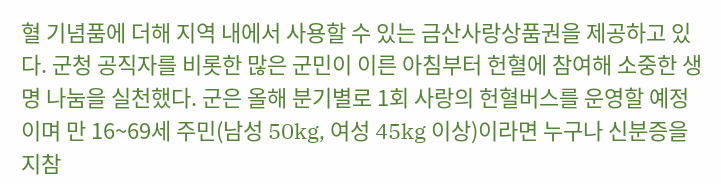혈 기념품에 더해 지역 내에서 사용할 수 있는 금산사랑상품권을 제공하고 있다. 군청 공직자를 비롯한 많은 군민이 이른 아침부터 헌혈에 참여해 소중한 생명 나눔을 실천했다. 군은 올해 분기별로 1회 사랑의 헌혈버스를 운영할 예정이며 만 16~69세 주민(남성 50kg, 여성 45kg 이상)이라면 누구나 신분증을 지참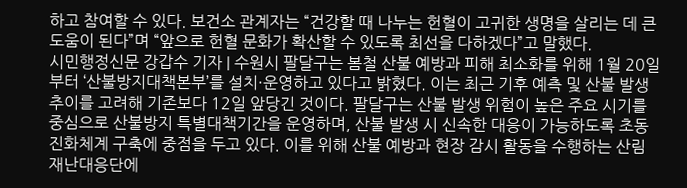하고 참여할 수 있다. 보건소 관계자는 “건강할 때 나누는 헌혈이 고귀한 생명을 살리는 데 큰 도움이 된다”며 “앞으로 헌혈 문화가 확산할 수 있도록 최선을 다하겠다”고 말했다.
시민행정신문 강갑수 기자 | 수원시 팔달구는 봄철 산불 예방과 피해 최소화를 위해 1월 20일부터 ‘산불방지대책본부’를 설치·운영하고 있다고 밝혔다. 이는 최근 기후 예측 및 산불 발생 추이를 고려해 기존보다 12일 앞당긴 것이다. 팔달구는 산불 발생 위험이 높은 주요 시기를 중심으로 산불방지 특별대책기간을 운영하며, 산불 발생 시 신속한 대응이 가능하도록 초동진화체계 구축에 중점을 두고 있다. 이를 위해 산불 예방과 현장 감시 활동을 수행하는 산림재난대응단에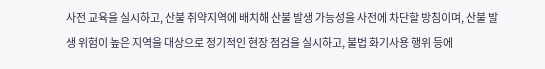사전 교육을 실시하고, 산불 취약지역에 배치해 산불 발생 가능성을 사전에 차단할 방침이며, 산불 발생 위험이 높은 지역을 대상으로 정기적인 현장 점검을 실시하고, 불법 화기사용 행위 등에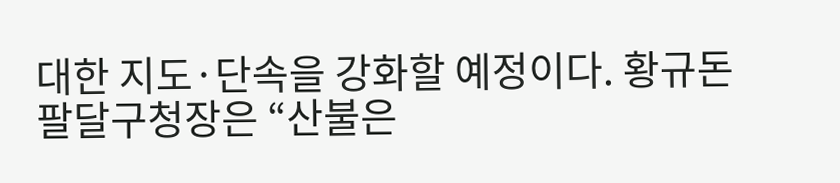대한 지도·단속을 강화할 예정이다. 황규돈 팔달구청장은 “산불은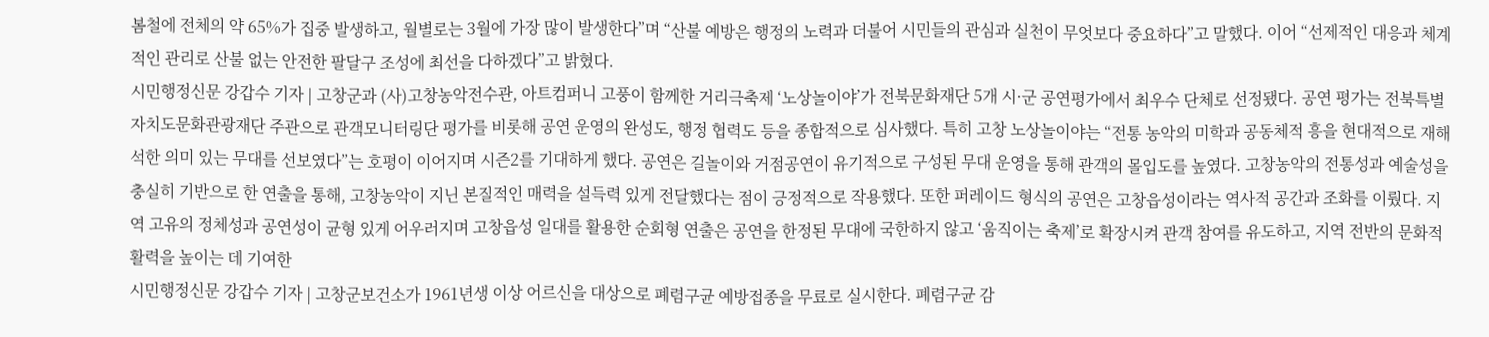봄철에 전체의 약 65%가 집중 발생하고, 월별로는 3월에 가장 많이 발생한다”며 “산불 예방은 행정의 노력과 더불어 시민들의 관심과 실천이 무엇보다 중요하다”고 말했다. 이어 “선제적인 대응과 체계적인 관리로 산불 없는 안전한 팔달구 조성에 최선을 다하겠다”고 밝혔다.
시민행정신문 강갑수 기자 | 고창군과 (사)고창농악전수관, 아트컴퍼니 고풍이 함께한 거리극축제 ‘노상놀이야’가 전북문화재단 5개 시·군 공연평가에서 최우수 단체로 선정됐다. 공연 평가는 전북특별자치도문화관광재단 주관으로 관객모니터링단 평가를 비롯해 공연 운영의 완성도, 행정 협력도 등을 종합적으로 심사했다. 특히 고창 노상놀이야는 “전통 농악의 미학과 공동체적 흥을 현대적으로 재해석한 의미 있는 무대를 선보였다”는 호평이 이어지며 시즌2를 기대하게 했다. 공연은 길놀이와 거점공연이 유기적으로 구성된 무대 운영을 통해 관객의 몰입도를 높였다. 고창농악의 전통성과 예술성을 충실히 기반으로 한 연출을 통해, 고창농악이 지닌 본질적인 매력을 설득력 있게 전달했다는 점이 긍정적으로 작용했다. 또한 퍼레이드 형식의 공연은 고창읍성이라는 역사적 공간과 조화를 이뤘다. 지역 고유의 정체성과 공연성이 균형 있게 어우러지며 고창읍성 일대를 활용한 순회형 연출은 공연을 한정된 무대에 국한하지 않고 ‘움직이는 축제’로 확장시켜 관객 참여를 유도하고, 지역 전반의 문화적 활력을 높이는 데 기여한
시민행정신문 강갑수 기자 | 고창군보건소가 1961년생 이상 어르신을 대상으로 폐렴구균 예방접종을 무료로 실시한다. 폐렴구균 감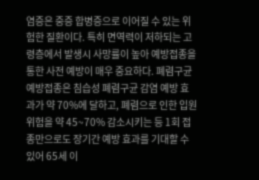염증은 중증 합병증으로 이어질 수 있는 위험한 질환이다. 특히 면역력이 저하되는 고령층에서 발생시 사망률이 높아 예방접종을 통한 사전 예방이 매우 중요하다. 폐렴구균 예방접종은 침습성 폐렴구균 감염 예방 효과가 약 70%에 달하고, 폐렴으로 인한 입원 위험을 약 45~70% 감소시키는 등 1회 접종만으로도 장기간 예방 효과를 기대할 수 있어 65세 이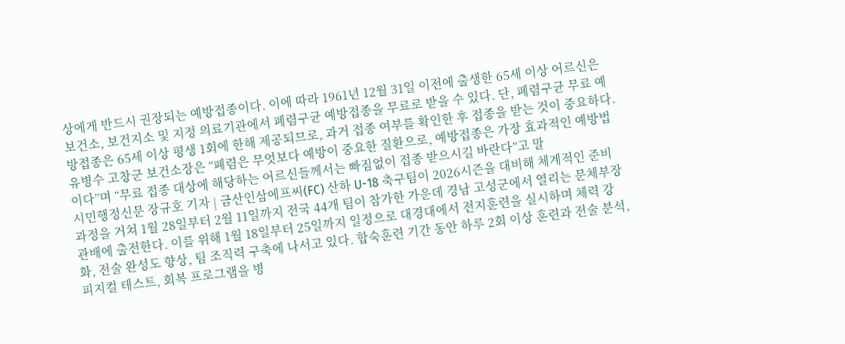상에게 반드시 권장되는 예방접종이다. 이에 따라 1961년 12월 31일 이전에 출생한 65세 이상 어르신은 보건소, 보건지소 및 지정 의료기관에서 폐렴구균 예방접종을 무료로 받을 수 있다. 단, 폐렴구균 무료 예방접종은 65세 이상 평생 1회에 한해 제공되므로, 과거 접종 여부를 확인한 후 접종을 받는 것이 중요하다. 유병수 고창군 보건소장은 “폐렴은 무엇보다 예방이 중요한 질환으로, 예방접종은 가장 효과적인 예방법이다”며 “무료 접종 대상에 해당하는 어르신들께서는 빠짐없이 접종 받으시길 바란다”고 말
시민행정신문 장규호 기자 | 금산인삼에프씨(FC) 산하 U-18 축구팀이 2026시즌을 대비해 체계적인 준비 과정을 거쳐 1월 28일부터 2월 11일까지 전국 44개 팀이 참가한 가운데 경남 고성군에서 열리는 문체부장관배에 출전한다. 이를 위해 1월 18일부터 25일까지 일정으로 대경대에서 전지훈련을 실시하며 체력 강화, 전술 완성도 향상, 팀 조직력 구축에 나서고 있다. 합숙훈련 기간 동안 하루 2회 이상 훈련과 전술 분석, 피지컬 테스트, 회복 프로그램을 병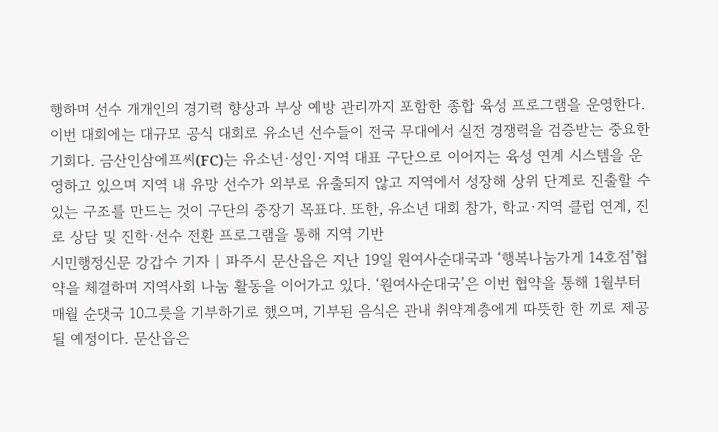행하며 선수 개개인의 경기력 향상과 부상 예방 관리까지 포함한 종합 육성 프로그램을 운영한다. 이번 대회에는 대규모 공식 대회로 유소년 선수들이 전국 무대에서 실전 경쟁력을 검증받는 중요한 기회다. 금산인삼에프씨(FC)는 유소년·성인·지역 대표 구단으로 이어지는 육성 연계 시스템을 운영하고 있으며 지역 내 유망 선수가 외부로 유출되지 않고 지역에서 성장해 상위 단계로 진출할 수 있는 구조를 만드는 것이 구단의 중장기 목표다. 또한, 유소년 대회 참가, 학교·지역 클럽 연계, 진로 상담 및 진학·선수 전환 프로그램을 통해 지역 기반
시민행정신문 강갑수 기자 | 파주시 문산읍은 지난 19일 원여사순대국과 ‘행복나눔가게 14호점’협약을 체결하며 지역사회 나눔 활동을 이어가고 있다. ‘원여사순대국’은 이번 협약을 통해 1월부터 매월 순댓국 10그릇을 기부하기로 했으며, 기부된 음식은 관내 취약계층에게 따뜻한 한 끼로 제공될 예정이다. 문산읍은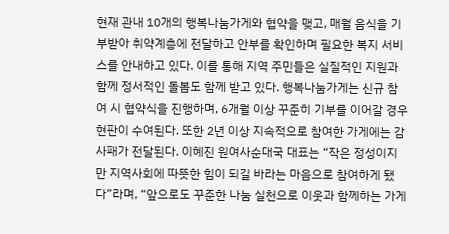현재 관내 10개의 행복나눔가게와 협약을 맺고, 매월 음식을 기부받아 취약계층에 전달하고 안부를 확인하며 필요한 복지 서비스를 안내하고 있다. 이를 통해 지역 주민들은 실질적인 지원과 함께 정서적인 돌봄도 함께 받고 있다. 행복나눔가게는 신규 참여 시 협약식을 진행하며, 6개월 이상 꾸준히 기부를 이어갈 경우 현판이 수여된다. 또한 2년 이상 지속적으로 참여한 가게에는 감사패가 전달된다. 이혜진 원여사순대국 대표는 “작은 정성이지만 지역사회에 따뜻한 힘이 되길 바라는 마음으로 참여하게 됐다”라며, “앞으로도 꾸준한 나눔 실천으로 이웃과 함께하는 가게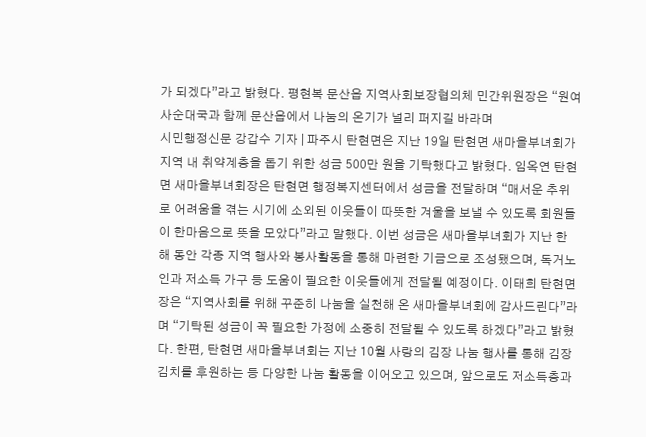가 되겠다”라고 밝혔다. 평현복 문산읍 지역사회보장협의체 민간위원장은 “원여사순대국과 함께 문산읍에서 나눔의 온기가 널리 퍼지길 바라며
시민행정신문 강갑수 기자 | 파주시 탄현면은 지난 19일 탄현면 새마을부녀회가 지역 내 취약계층을 돕기 위한 성금 500만 원을 기탁했다고 밝혔다. 임옥연 탄현면 새마을부녀회장은 탄현면 행정복지센터에서 성금을 전달하며 “매서운 추위로 어려움을 겪는 시기에 소외된 이웃들이 따뜻한 겨울을 보낼 수 있도록 회원들이 한마음으로 뜻을 모았다”라고 말했다. 이번 성금은 새마을부녀회가 지난 한 해 동안 각종 지역 행사와 봉사활동을 통해 마련한 기금으로 조성됐으며, 독거노인과 저소득 가구 등 도움이 필요한 이웃들에게 전달될 예정이다. 이태희 탄현면장은 “지역사회를 위해 꾸준히 나눔을 실천해 온 새마을부녀회에 감사드린다”라며 “기탁된 성금이 꼭 필요한 가정에 소중히 전달될 수 있도록 하겠다”라고 밝혔다. 한편, 탄현면 새마을부녀회는 지난 10월 사랑의 김장 나눔 행사를 통해 김장김치를 후원하는 등 다양한 나눔 활동을 이어오고 있으며, 앞으로도 저소득층과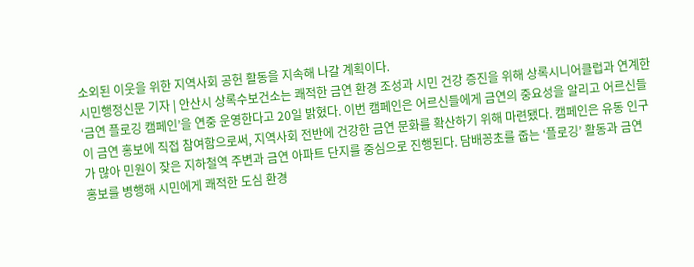소외된 이웃을 위한 지역사회 공헌 활동을 지속해 나갈 계획이다.
시민행정신문 기자 | 안산시 상록수보건소는 쾌적한 금연 환경 조성과 시민 건강 증진을 위해 상록시니어클럽과 연계한 ‘금연 플로깅 캠페인’을 연중 운영한다고 20일 밝혔다. 이번 캠페인은 어르신들에게 금연의 중요성을 알리고 어르신들이 금연 홍보에 직접 참여함으로써, 지역사회 전반에 건강한 금연 문화를 확산하기 위해 마련됐다. 캠페인은 유동 인구가 많아 민원이 잦은 지하철역 주변과 금연 아파트 단지를 중심으로 진행된다. 담배꽁초를 줍는 ‘플로깅’ 활동과 금연 홍보를 병행해 시민에게 쾌적한 도심 환경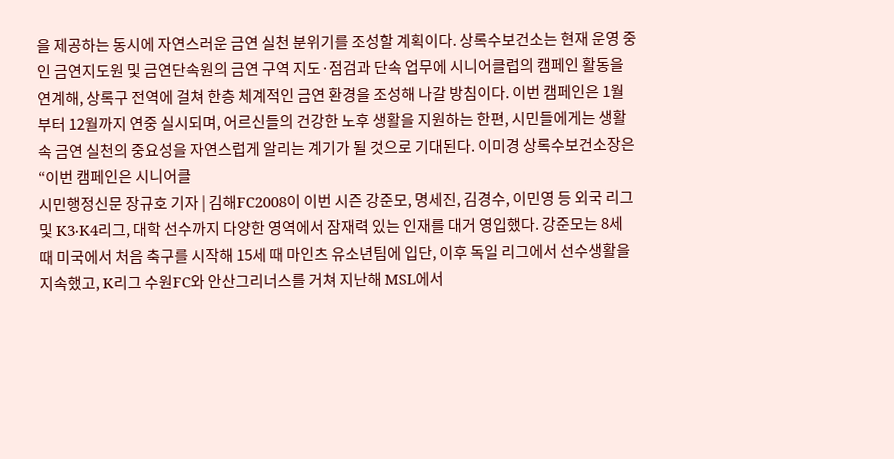을 제공하는 동시에 자연스러운 금연 실천 분위기를 조성할 계획이다. 상록수보건소는 현재 운영 중인 금연지도원 및 금연단속원의 금연 구역 지도·점검과 단속 업무에 시니어클럽의 캠페인 활동을 연계해, 상록구 전역에 걸쳐 한층 체계적인 금연 환경을 조성해 나갈 방침이다. 이번 캠페인은 1월부터 12월까지 연중 실시되며, 어르신들의 건강한 노후 생활을 지원하는 한편, 시민들에게는 생활 속 금연 실천의 중요성을 자연스럽게 알리는 계기가 될 것으로 기대된다. 이미경 상록수보건소장은 “이번 캠페인은 시니어클
시민행정신문 장규호 기자 | 김해FC2008이 이번 시즌 강준모, 명세진, 김경수, 이민영 등 외국 리그 및 K3‧K4리그, 대학 선수까지 다양한 영역에서 잠재력 있는 인재를 대거 영입했다. 강준모는 8세 때 미국에서 처음 축구를 시작해 15세 때 마인츠 유소년팀에 입단, 이후 독일 리그에서 선수생활을 지속했고, K리그 수원FC와 안산그리너스를 거쳐 지난해 MSL에서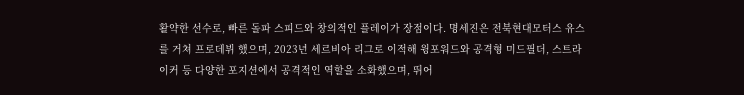활약한 선수로, 빠른 돌파 스피드와 창의적인 플레이가 장점이다. 명세진은 전북현대모터스 유스를 거쳐 프로데뷔 했으며, 2023년 세르비아 리그로 이적해 윙포워드와 공격형 미드필더, 스트라이커 등 다양한 포지션에서 공격적인 역할을 소화했으며, 뛰어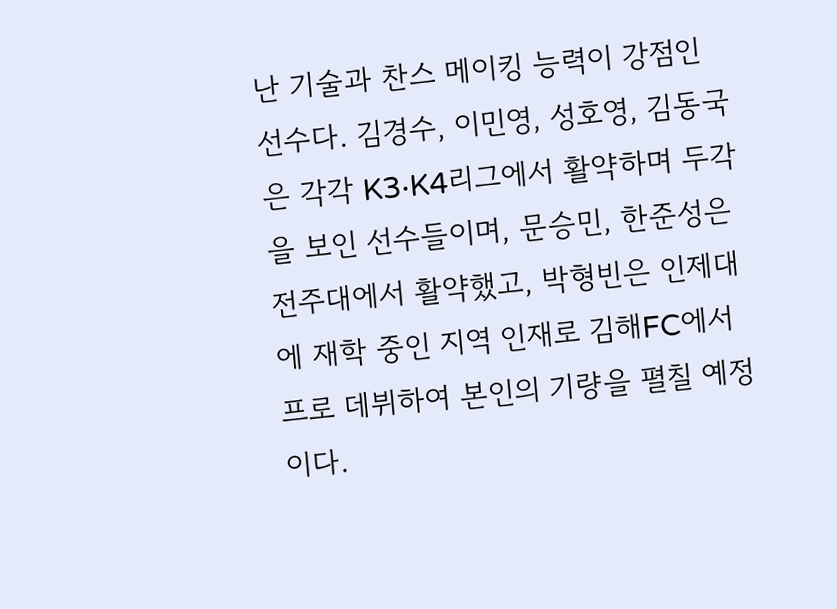난 기술과 찬스 메이킹 능력이 강점인 선수다. 김경수, 이민영, 성호영, 김동국은 각각 K3‧K4리그에서 활약하며 두각을 보인 선수들이며, 문승민, 한준성은 전주대에서 활약했고, 박형빈은 인제대에 재학 중인 지역 인재로 김해FC에서 프로 데뷔하여 본인의 기량을 펼칠 예정이다.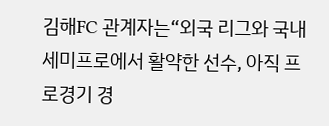김해FC 관계자는“외국 리그와 국내 세미프로에서 활약한 선수, 아직 프로경기 경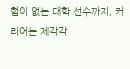험이 없는 대학 선수까지, 커리어는 제각각